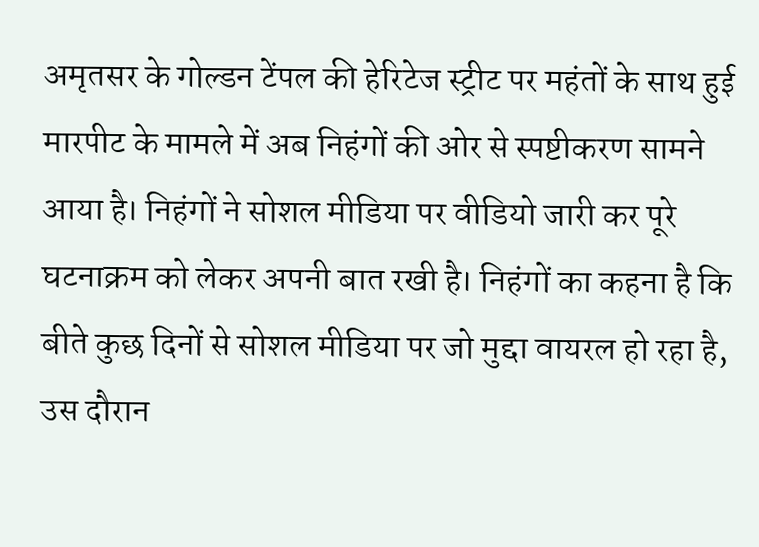अमृतसर के गोल्डन टेंपल की हेरिटेज स्ट्रीट पर महंतों के साथ हुई मारपीट के मामले में अब निहंगों की ओर से स्पष्टीकरण सामने आया है। निहंगों ने सोशल मीडिया पर वीडियो जारी कर पूरे घटनाक्रम को लेकर अपनी बात रखी है। निहंगों का कहना है कि बीते कुछ दिनों से सोशल मीडिया पर जो मुद्दा वायरल हो रहा है, उस दौरान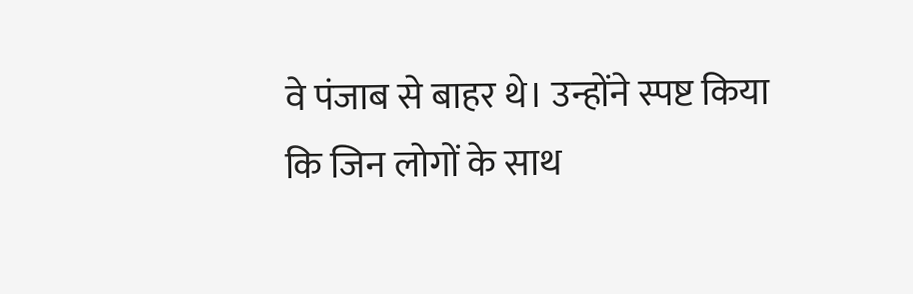वे पंजाब से बाहर थे। उन्होंने स्पष्ट किया कि जिन लोगों के साथ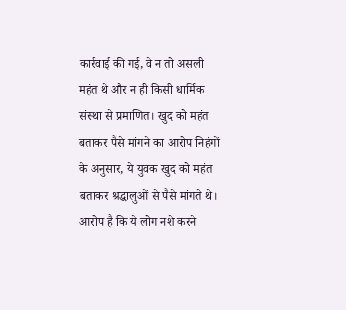कार्रवाई की गई, वे न तो असली महंत थे और न ही किसी धार्मिक संस्था से प्रमाणित। खुद को महंत बताकर पैसे मांगने का आरोप निहंगों के अनुसार, ये युवक खुद को महंत बताकर श्रद्धालुओं से पैसे मांगते थे। आरोप है कि ये लोग नशे करने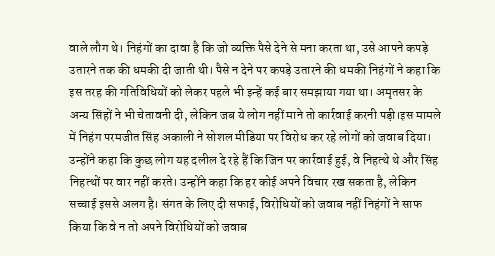वाले लौग थे। निहंगों का दावा है कि जो व्यक्ति पैसे देने से मना करता था, उसे आपने कपड़े उतारने तक की धमकी दी जाती थी। पैसे न देने पर कपड़े उतारने की धमकी निहंगों ने कहा कि इस तरह की गतिविधियों को लेकर पहले भी इन्हें कई बार समझाया गया था। अमृतसर के अन्य सिंहों ने भी चेतावनी दी, लेकिन जब ये लोग नहीं माने तो कार्रवाई करनी पड़ी।इस मामले में निहंग परमजीत सिंह अकाली ने सोशल मीडिया पर विरोध कर रहे लोगों को जवाब दिया। उन्होंने कहा कि कुछ लोग यह दलील दे रहे हैं कि जिन पर कार्रवाई हुई, वे निहत्थे थे और सिंह निहत्थों पर वार नहीं करते। उन्होंने कहा कि हर कोई अपने विचार रख सकता है, लेकिन सच्चाई इससे अलग है। संगत के लिए दी सफाई, विरोधियों को जवाब नहीं निहंगों ने साफ किया कि वे न तो अपने विरोधियों को जवाब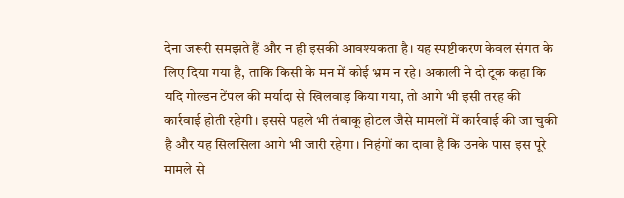देना जरूरी समझते हैं और न ही इसकी आवश्यकता है। यह स्पष्टीकरण केवल संगत के लिए दिया गया है, ताकि किसी के मन में कोई भ्रम न रहे। अकाली ने दो टूक कहा कि यदि गोल्डन टेंपल की मर्यादा से खिलवाड़ किया गया, तो आगे भी इसी तरह की कार्रवाई होती रहेगी। इससे पहले भी तंबाकू होटल जैसे मामलों में कार्रवाई की जा चुकी है और यह सिलसिला आगे भी जारी रहेगा। निहंगों का दावा है कि उनके पास इस पूरे मामले से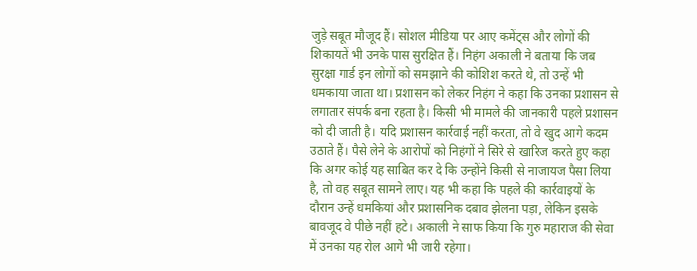जुड़े सबूत मौजूद हैं। सोशल मीडिया पर आए कमेंट्स और लोगों की शिकायतें भी उनके पास सुरक्षित हैं। निहंग अकाली ने बताया कि जब सुरक्षा गार्ड इन लोगों को समझाने की कोशिश करते थे, तो उन्हें भी धमकाया जाता था। प्रशासन को लेकर निहंग ने कहा कि उनका प्रशासन से लगातार संपर्क बना रहता है। किसी भी मामले की जानकारी पहले प्रशासन को दी जाती है। यदि प्रशासन कार्रवाई नहीं करता, तो वे खुद आगे कदम उठाते हैं। पैसे लेने के आरोपों को निहंगों ने सिरे से खारिज करते हुए कहा कि अगर कोई यह साबित कर दे कि उन्होंने किसी से नाजायज पैसा लिया है, तो वह सबूत सामने लाए। यह भी कहा कि पहले की कार्रवाइयों के दौरान उन्हें धमकियां और प्रशासनिक दबाव झेलना पड़ा, लेकिन इसके बावजूद वे पीछे नहीं हटे। अकाली ने साफ किया कि गुरु महाराज की सेवा में उनका यह रोल आगे भी जारी रहेगा।